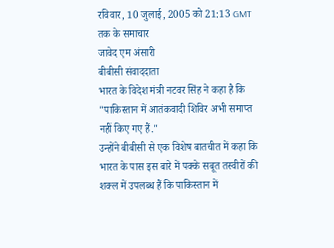रविवार, 10 जुलाई, 2005 को 21:13 GMT तक के समाचार
जावेद एम अंसारी
बीबीसी संवाददाता
भारत के विदेश मंत्री नटवर सिंह ने कहा है कि "पाकिस्तान में आतंकवादी शिविर अभी समाप्त नहीं किए गए हैं."
उन्होंने बीबीसी से एक विशेष बातचीत में कहा कि भारत के पास इस बारे में पक्के सबूत तस्वीरों की शक्ल में उपलब्ध हैं कि पाकिस्तान में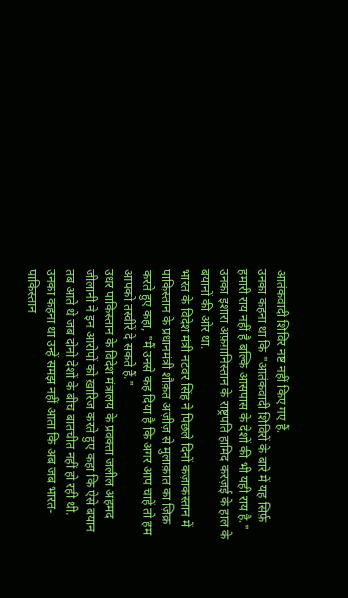आतंकवादी शिविर नष्ट नहीं किए गए हैं.
उनका कहना था कि "आतंकवादी शिविरों के बारे में यह सिर्फ़ हमारी राय नहीं है बल्कि आसपास के देशों की भी यही राय है." उनका इशारा अफ़ग़ानिस्तान के राष्ट्रपति हामिद करज़ई के हाल के बयानों की ओर था.
भारत के विदेश मंत्री नटवर सिंह ने पिछले दिनों कज़ाकस्तान में पाकिस्तान के प्रधानमंत्री शौक़त अज़ीज़ से मुलाक़ात का ज़िक्र करते हुए कहा, "मैं उनसे कह दिया है कि अगर आप चाहें तो हम आपको तस्वीरें दे सकते हैं."
उधर पाकिस्तान के विदेश मंत्रालय के प्रवक्ता जलील अहमद जीलानी ने इन आरोपों को ख़ारिज करते हुए कहा कि ऐसे बयान तब आते थे जब दोनो देशों के बीच बातचीत नहीं हो रही थी.
उनका कहना था उन्हें समझ नहीं आता कि अब जब भारत-पाकिस्तान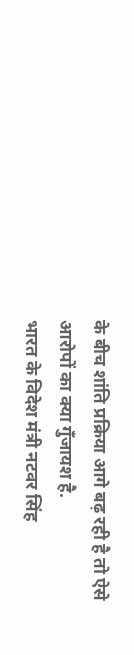के बीच शांति प्रक्रिया आगे बढ़ रही है तो ऐसे आरोपों का क्या गुँजायश है.
भारत के विदेश मंत्री नटवर सिंह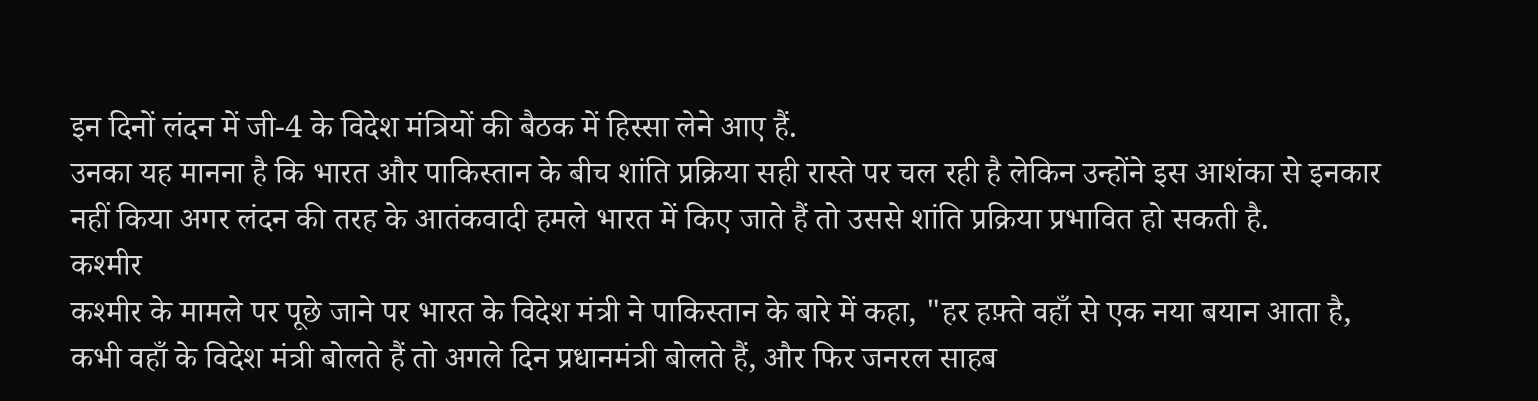इन दिनों लंदन में जी-4 के विदेश मंत्रियों की बैठक में हिस्सा लेने आए हैं.
उनका यह मानना है कि भारत और पाकिस्तान के बीच शांति प्रक्रिया सही रास्ते पर चल रही है लेकिन उन्होंने इस आशंका से इनकार नहीं किया अगर लंदन की तरह के आतंकवादी हमले भारत में किए जाते हैं तो उससे शांति प्रक्रिया प्रभावित हो सकती है.
कश्मीर
कश्मीर के मामले पर पूछे जाने पर भारत के विदेश मंत्री ने पाकिस्तान के बारे में कहा, "हर हफ़्ते वहाँ से एक नया बयान आता है, कभी वहाँ के विदेश मंत्री बोलते हैं तो अगले दिन प्रधानमंत्री बोलते हैं, और फिर जनरल साहब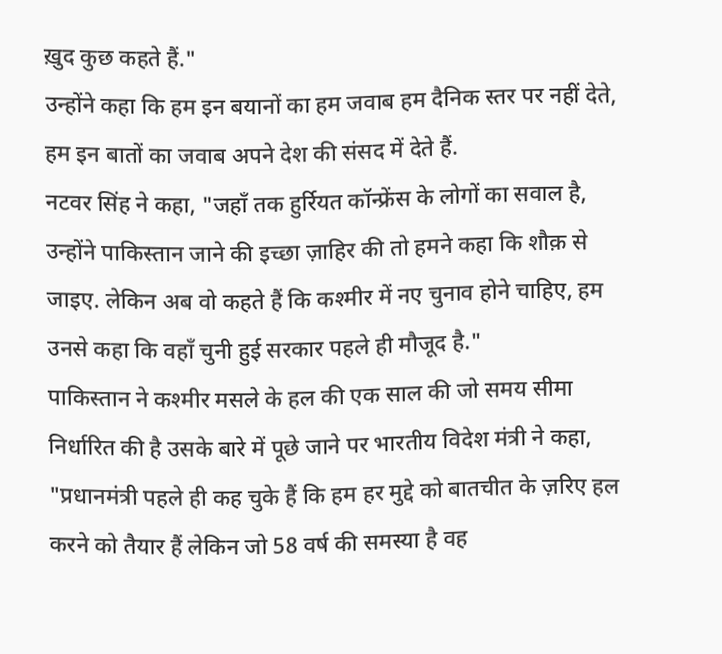ख़ुद कुछ कहते हैं."
उन्होंने कहा कि हम इन बयानों का हम जवाब हम दैनिक स्तर पर नहीं देते, हम इन बातों का जवाब अपने देश की संसद में देते हैं.
नटवर सिंह ने कहा, "जहाँ तक हुर्रियत कॉन्फ्रेंस के लोगों का सवाल है, उन्होंने पाकिस्तान जाने की इच्छा ज़ाहिर की तो हमने कहा कि शौक़ से जाइए. लेकिन अब वो कहते हैं कि कश्मीर में नए चुनाव होने चाहिए, हम उनसे कहा कि वहाँ चुनी हुई सरकार पहले ही मौजूद है."
पाकिस्तान ने कश्मीर मसले के हल की एक साल की जो समय सीमा निर्धारित की है उसके बारे में पूछे जाने पर भारतीय विदेश मंत्री ने कहा, "प्रधानमंत्री पहले ही कह चुके हैं कि हम हर मुद्दे को बातचीत के ज़रिए हल करने को तैयार हैं लेकिन जो 58 वर्ष की समस्या है वह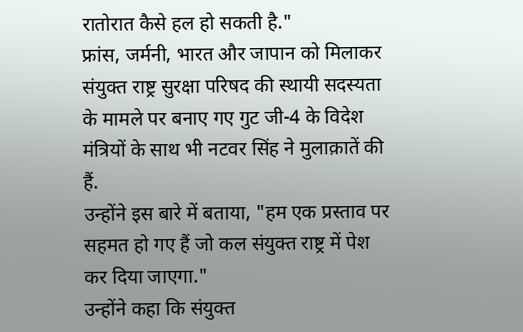रातोरात कैसे हल हो सकती है."
फ्रांस, जर्मनी, भारत और जापान को मिलाकर संयुक्त राष्ट्र सुरक्षा परिषद की स्थायी सदस्यता के मामले पर बनाए गए गुट जी-4 के विदेश मंत्रियों के साथ भी नटवर सिंह ने मुलाक़ातें की हैं.
उन्होंने इस बारे में बताया, "हम एक प्रस्ताव पर सहमत हो गए हैं जो कल संयुक्त राष्ट्र में पेश कर दिया जाएगा."
उन्होंने कहा कि संयुक्त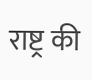राष्ट्र की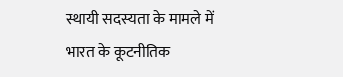स्थायी सदस्यता के मामले में भारत के कूटनीतिक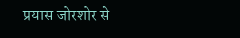प्रयास जोरशोर से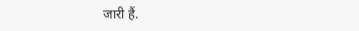जारी हैं.